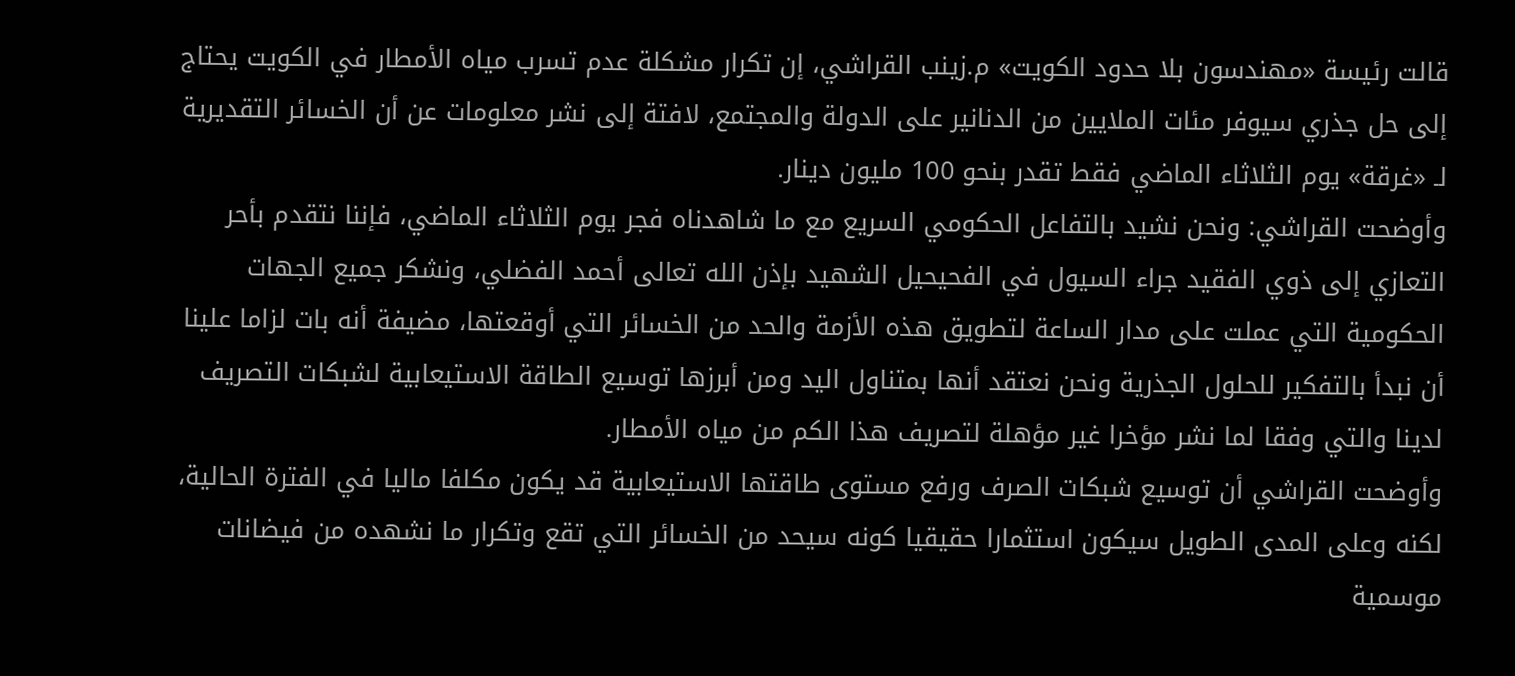قالت رئيسة «مهندسون بلا حدود الكويت» م.زينب القراشي، إن تكرار مشكلة عدم تسرب مياه الأمطار في الكويت يحتاج إلى حل جذري سيوفر مئات الملايين من الدنانير على الدولة والمجتمع، لافتة إلى نشر معلومات عن أن الخسائر التقديرية لـ «غرقة» يوم الثلاثاء الماضي فقط تقدر بنحو 100 مليون دينار.
وأوضحت القراشي: ونحن نشيد بالتفاعل الحكومي السريع مع ما شاهدناه فجر يوم الثلاثاء الماضي، فإننا نتقدم بأحر التعازي إلى ذوي الفقيد جراء السيول في الفحيحيل الشهيد بإذن الله تعالى أحمد الفضلي، ونشكر جميع الجهات الحكومية التي عملت على مدار الساعة لتطويق هذه الأزمة والحد من الخسائر التي أوقعتها، مضيفة أنه بات لزاما علينا أن نبدأ بالتفكير للحلول الجذرية ونحن نعتقد أنها بمتناول اليد ومن أبرزها توسيع الطاقة الاستيعابية لشبكات التصريف لدينا والتي وفقا لما نشر مؤخرا غير مؤهلة لتصريف هذا الكم من مياه الأمطار.
وأوضحت القراشي أن توسيع شبكات الصرف ورفع مستوى طاقتها الاستيعابية قد يكون مكلفا ماليا في الفترة الحالية، لكنه وعلى المدى الطويل سيكون استثمارا حقيقيا كونه سيحد من الخسائر التي تقع وتكرار ما نشهده من فيضانات موسمية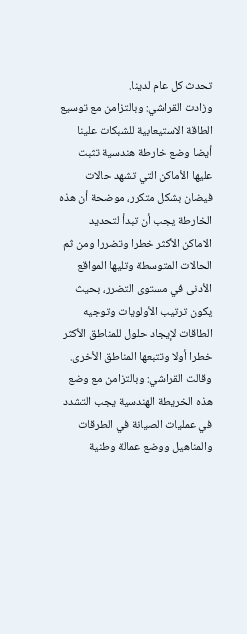تحدث كل عام لدينا.
وزادت القراشي: وبالتزامن مع توسيع الطاقة الاستيعابية للشبكات علينا أيضا وضع خارطة هندسية تثبت عليها الأماكن التي تشهد حالات فيضان بشكل متكرر، موضحة أن هذه الخارطة يجب أن تبدأ لتحديد الاماكن الأكثر خطرا وتضررا ومن ثم الحالات المتوسطة وتليها المواقع الأدنى في مستوى التضرر، بحيث يكون ترتيب الأولويات وتوجيه الطاقات لإيجاد حلول للمناطق الأكثر خطرا أولا وتتبعها المناطق الأخرى.
وقالت القراشي: وبالتزامن مع وضع هذه الخريطة الهندسية يجب التشدد في عمليات الصيانة في الطرقات والمناهيل ووضع عمالة وطنية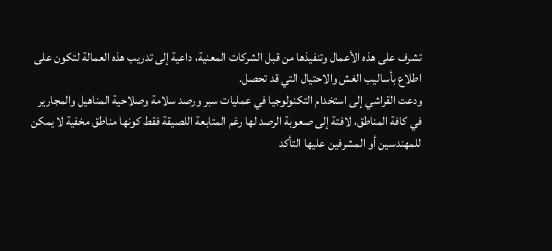تشرف على هذه الأعمال وتنفيذها من قبل الشركات المعنية، داعية إلى تدريب هذه العمالة لتكون على اطلاع بأساليب الغش والاحتيال التي قد تحصل.
ودعت القراشي إلى استخدام التكنولوجيا في عمليات سبر ورصد سلامة وصلاحية المناهيل والمجارير في كافة المناطق، لافتة إلى صعوبة الرصد لها رغم المتابعة اللصيقة فقط كونها مناطق مخفية لا يمكن للمهندسين أو المشرفين عليها التأكد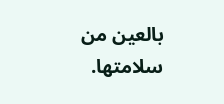بالعين من سلامتها.